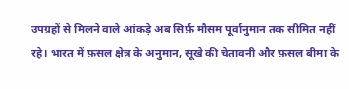उपग्रहों से मिलने वाले आंकड़े अब सिर्फ़ मौसम पूर्वानुमान तक सीमित नहीं रहे। भारत में फ़सल क्षेत्र के अनुमान, सूखे की चेतावनी और फ़सल बीमा के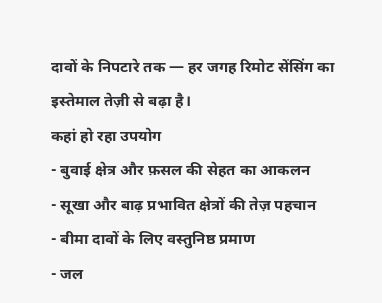दावों के निपटारे तक — हर जगह रिमोट सेंसिंग का इस्तेमाल तेज़ी से बढ़ा है।
कहां हो रहा उपयोग
- बुवाई क्षेत्र और फ़सल की सेहत का आकलन
- सूखा और बाढ़ प्रभावित क्षेत्रों की तेज़ पहचान
- बीमा दावों के लिए वस्तुनिष्ठ प्रमाण
- जल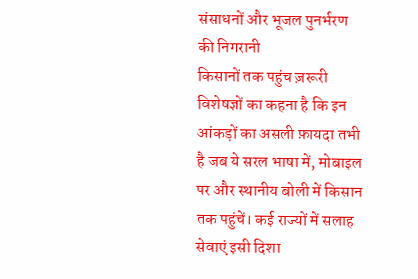संसाधनों और भूजल पुनर्भरण की निगरानी
किसानों तक पहुंच ज़रूरी
विशेषज्ञों का कहना है कि इन आंकड़ों का असली फ़ायदा तभी है जब ये सरल भाषा में, मोबाइल पर और स्थानीय बोली में किसान तक पहुंचें। कई राज्यों में सलाह सेवाएं इसी दिशा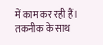में काम कर रही हैं।
तकनीक के साथ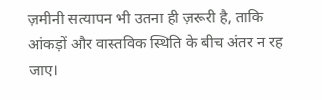ज़मीनी सत्यापन भी उतना ही ज़रूरी है, ताकि आंकड़ों और वास्तविक स्थिति के बीच अंतर न रह जाए।